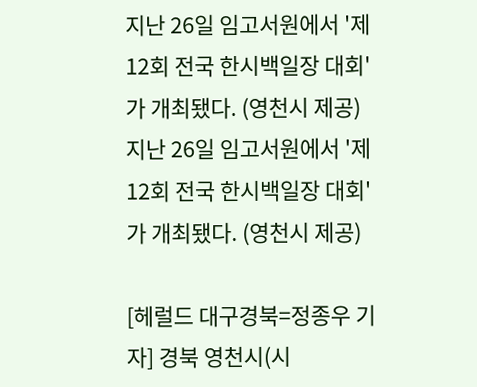지난 26일 임고서원에서 '제12회 전국 한시백일장 대회'가 개최됐다. (영천시 제공)
지난 26일 임고서원에서 '제12회 전국 한시백일장 대회'가 개최됐다. (영천시 제공)

[헤럴드 대구경북=정종우 기자] 경북 영천시(시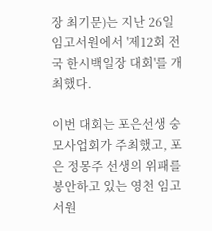장 최기문)는 지난 26일 임고서원에서 '제12회 전국 한시백일장 대회'를 개최했다.

이번 대회는 포은선생 숭모사업회가 주최했고, 포은 정몽주 선생의 위패를 봉안하고 있는 영천 임고서원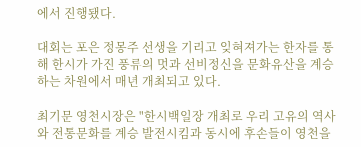에서 진행됐다.

대회는 포은 정몽주 선생을 기리고 잊혀져가는 한자를 통해 한시가 가진 풍류의 멋과 선비정신을 문화유산을 계승하는 차원에서 매년 개최되고 있다.

최기문 영천시장은 "한시백일장 개최로 우리 고유의 역사와 전통문화를 계승 발전시킴과 동시에 후손들이 영천을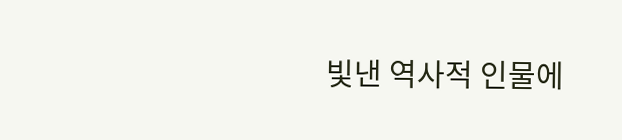빛낸 역사적 인물에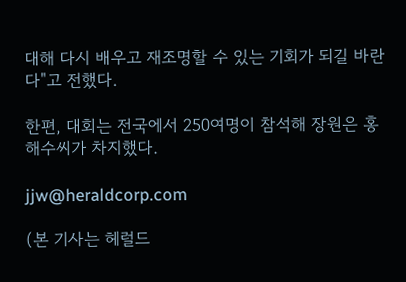대해 다시 배우고 재조명할 수 있는 기회가 되길 바란다"고 전했다.

한편, 대회는 전국에서 250여명이 참석해 장원은 홍해수씨가 차지했다.

jjw@heraldcorp.com

(본 기사는 헤럴드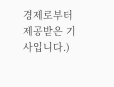경제로부터 제공받은 기사입니다.)